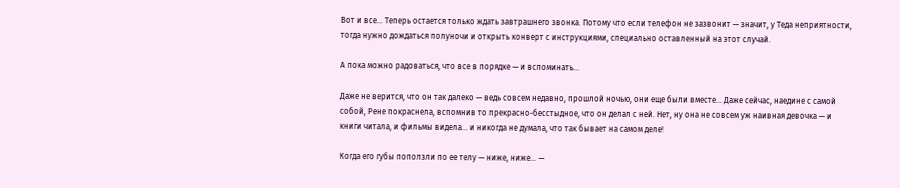Вот и все... Теперь остается только ждать завтрашнего звонка. Потому что если телефон не зазвонит — значит, у Теда неприятности, тогда нужно дождаться полуночи и открыть конверт с инструкциями, специально оставленный на этот случай.

А пока можно радоваться, что все в порядке — и вспоминать...

Даже не верится, что он так далеко — ведь совсем недавно, прошлой ночью, они еще были вместе... Даже сейчас, наедине с самой собой, Рене покраснела, вспомнив то прекрасно-бесстыдное, что он делал с ней. Нет, ну она не совсем уж наивная девочка — и книги читала, и фильмы видела... и никогда не думала, что так бывает на самом деле!

Когда его губы поползли по ее телу — ниже, ниже... —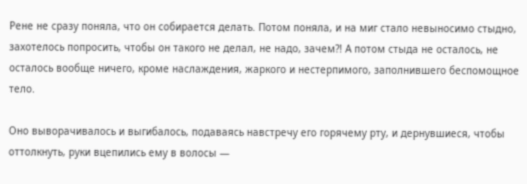Рене не сразу поняла, что он собирается делать. Потом поняла, и на миг стало невыносимо стыдно, захотелось попросить, чтобы он такого не делал, не надо, зачем?! А потом стыда не осталось, не осталось вообще ничего, кроме наслаждения, жаркого и нестерпимого, заполнившего беспомощное тело.

Оно выворачивалось и выгибалось, подаваясь навстречу его горячему рту, и дернувшиеся, чтобы оттолкнуть, руки вцепились ему в волосы —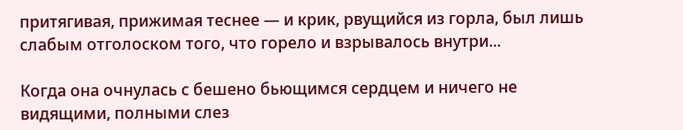притягивая, прижимая теснее — и крик, рвущийся из горла, был лишь слабым отголоском того, что горело и взрывалось внутри...

Когда она очнулась с бешено бьющимся сердцем и ничего не видящими, полными слез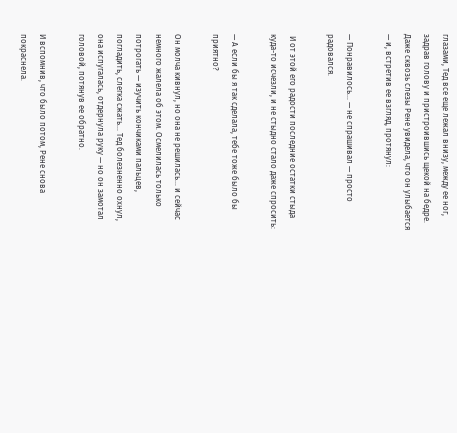глазами, Тед все еще лежал внизу, между ее ног, задрав голову и пристроившись щекой на бедре. Даже сквозь слезы Рене увидела, что он улыбается — и, встретив ее взгляд, протянул:

— Понравилось... — не спрашивал — просто радовался.

 И от этой его радости последние остатки стыда куда-то исчезли, и не стыдно стало даже спросить:

— А если бы я так сделала, тебе тоже было бы приятно?

Он молча кивнул, но она не решилась... и сейчас немного жалела об этом. Осмелилась только потрогать — изучить кончиками пальцев, погладить, слегка сжать... Тед болезненно охнул, она испугалась, отдернула руку — но он замотал головой, потянув ее обратно.

И вспомнив, что было потом, Рене снова покраснела.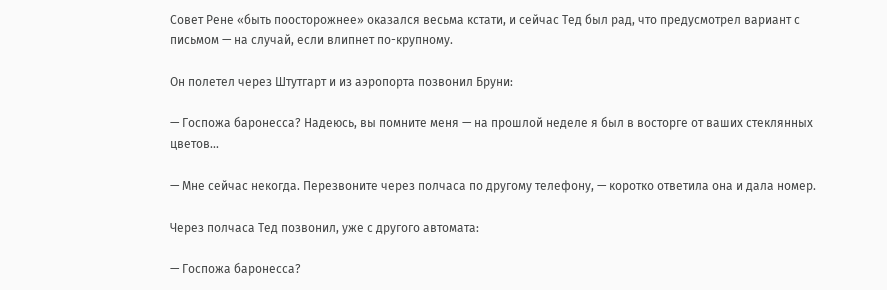Совет Рене «быть поосторожнее» оказался весьма кстати, и сейчас Тед был рад, что предусмотрел вариант с письмом — на случай, если влипнет по-крупному.

Он полетел через Штутгарт и из аэропорта позвонил Бруни:

— Госпожа баронесса? Надеюсь, вы помните меня — на прошлой неделе я был в восторге от ваших стеклянных цветов...

— Мне сейчас некогда. Перезвоните через полчаса по другому телефону, — коротко ответила она и дала номер.

Через полчаса Тед позвонил, уже с другого автомата:

— Госпожа баронесса?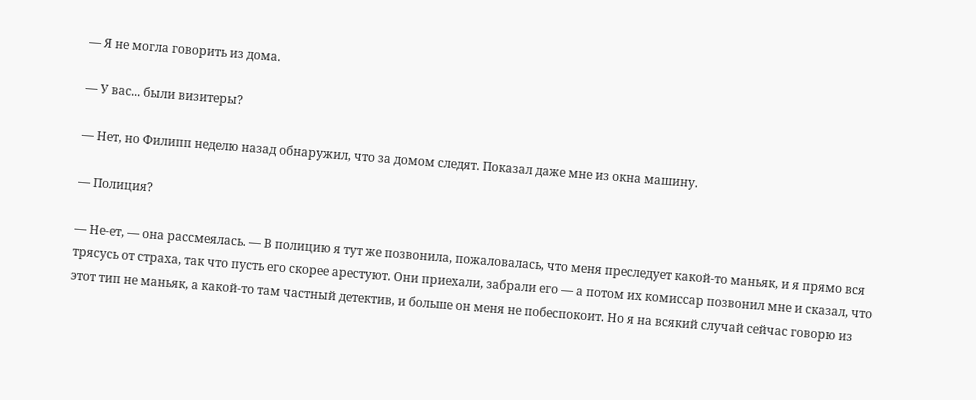— Я не могла говорить из дома.

— У вас... были визитеры?

— Нет, но Филипп неделю назад обнаружил, что за домом следят. Показал даже мне из окна машину.

— Полиция?

— Не-ет, — она рассмеялась. — В полицию я тут же позвонила, пожаловалась, что меня преследует какой-то маньяк, и я прямо вся трясусь от страха, так что пусть его скорее арестуют. Они приехали, забрали его — а потом их комиссар позвонил мне и сказал, что этот тип не маньяк, а какой-то там частный детектив, и больше он меня не побеспокоит. Но я на всякий случай сейчас говорю из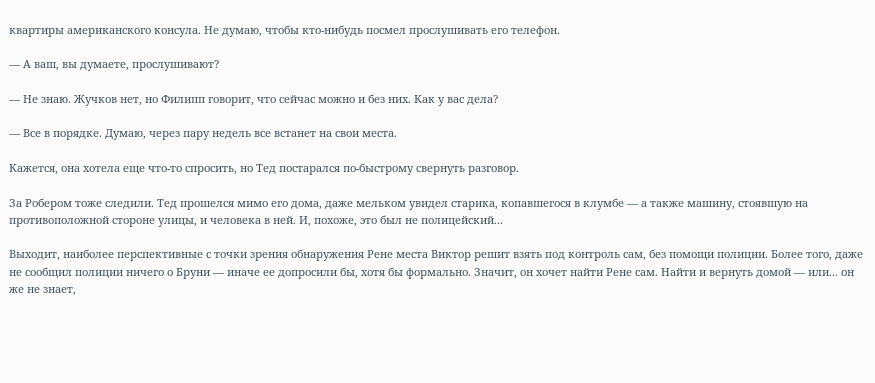квартиры американского консула. Не думаю, чтобы кто-нибудь посмел прослушивать его телефон.

— А ваш, вы думаете, прослушивают?

— Не знаю. Жучков нет, но Филипп говорит, что сейчас можно и без них. Как у вас дела?

— Все в порядке. Думаю, через пару недель все встанет на свои места.

Кажется, она хотела еще что-то спросить, но Тед постарался по-быстрому свернуть разговор.

За Робером тоже следили. Тед прошелся мимо его дома, даже мельком увидел старика, копавшегося в клумбе — а также машину, стоявшую на противоположной стороне улицы, и человека в ней. И, похоже, это был не полицейский...

Выходит, наиболее перспективные с точки зрения обнаружения Рене места Виктор решит взять под контроль сам, без помощи полиции. Более того, даже не сообщил полиции ничего о Бруни — иначе ее допросили бы, хотя бы формально. Значит, он хочет найти Рене сам. Найти и вернуть домой — или... он же не знает,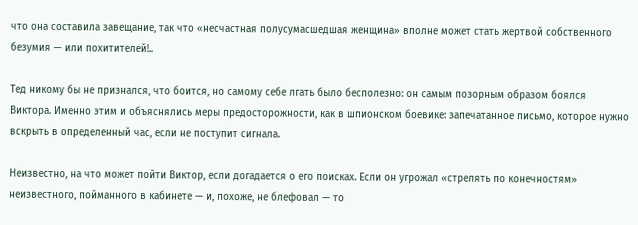что она составила завещание, так что «несчастная полусумасшедшая женщина» вполне может стать жертвой собственного безумия — или похитителей!..

Тед никому бы не признался, что боится, но самому себе лгать было бесполезно: он самым позорным образом боялся Виктора. Именно этим и объяснялись меры предосторожности, как в шпионском боевике: запечатанное письмо, которое нужно вскрыть в определенный час, если не поступит сигнала.

Неизвестно, на что может пойти Виктор, если догадается о его поисках. Если он угрожал «стрелять по конечностям» неизвестного, пойманного в кабинете — и, похоже, не блефовал — то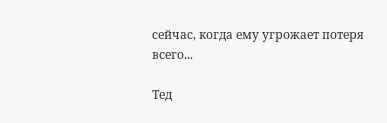сейчас, когда ему угрожает потеря всего...

Тед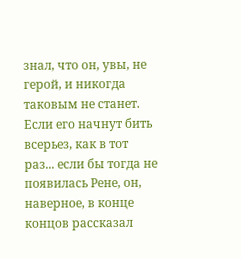знал, что он, увы, не герой, и никогда таковым не станет. Если его начнут бить всерьез, как в тот раз... если бы тогда не появилась Рене, он, наверное, в конце концов рассказал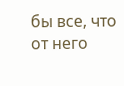бы все, что от него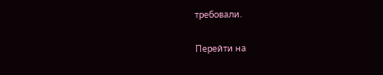требовали.

Перейти на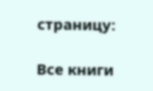страницу:

Все книги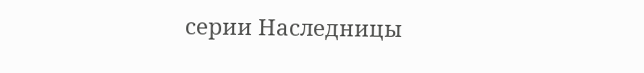серии Наследницы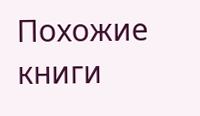Похожие книги